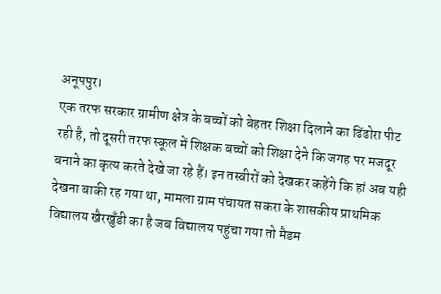अनूपपुर।
एक तरफ सरकार ग्रामीण क्षेत्र के बच्चों को बेहतर शिक्षा दिलाने का ढिंढोरा पीट रही है, तो दूसरी तरफ स्कूल में शिक्षक बच्चों को शिक्षा देने कि जगह पर मजदूर बनाने का कृत्य करते देखे जा रहे हैं। इन तस्वीरों को देखकर कहेंगे कि हां अब यही देखना बाकी रह गया था, मामला ग्राम पंचायत सकरा के शासकीय प्राथमिक विद्यालय खैरखुँडी का है जब विद्यालय पहुंचा गया तो मैडम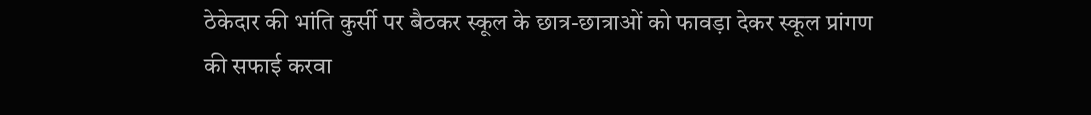ठेकेदार की भांति कुर्सी पर बैठकर स्कूल के छात्र-छात्राओं को फावड़ा देकर स्कूल प्रांगण की सफाई करवा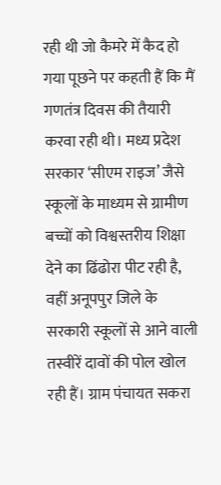रही थी जो कैमरे में कैद हो गया पूछने पर कहती हैं कि मैं गणतंत्र दिवस की तैयारी करवा रही थी। मध्य प्रदेश सरकार ‘सीएम राइज’ जैसे स्कूलों के माध्यम से ग्रामीण बच्चों को विश्वस्तरीय शिक्षा देने का ढिंढोरा पीट रही है, वहीं अनूपपुर जिले के सरकारी स्कूलों से आने वाली तस्वीरें दावों की पोल खोल रही हैं। ग्राम पंचायत सकरा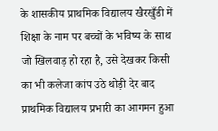के शासकीय प्राथमिक विद्यालय खैरखुँडी में शिक्षा के नाम पर बच्चों के भविष्य के साथ जो खिलवाड़ हो रहा है, उसे देखकर किसी का भी कलेजा कांप उठे थोड़ी देर बाद प्राथमिक विद्यालय प्रभारी का आगमन हुआ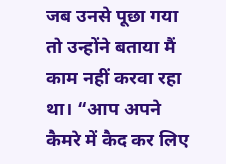जब उनसे पूछा गया तो उन्होंने बताया मैं काम नहीं करवा रहा था। “आप अपने कैमरे में कैद कर लिए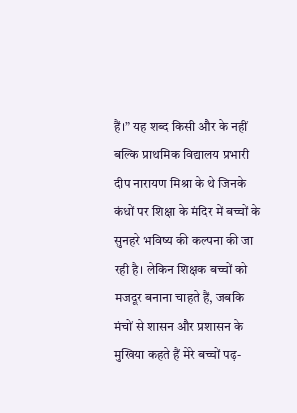हैं।” यह शब्द किसी और के नहीं बल्कि प्राथमिक विद्यालय प्रभारी दीप नारायण मिश्रा के थे जिनके कंधों पर शिक्षा के मंदिर में बच्चों के सुनहरे भविष्य की कल्पना की जा रही है। लेकिन शिक्षक बच्चों को मजदूर बनाना चाहते हैं, जबकि मंचों से शासन और प्रशासन के मुखिया कहते हैं मेरे बच्चों पढ़-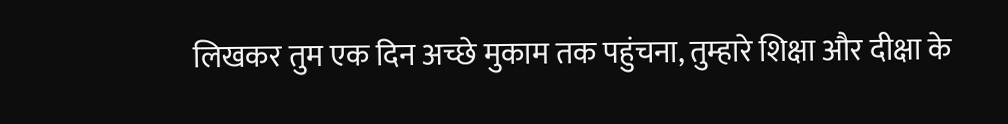लिखकर तुम एक दिन अच्छे मुकाम तक पहुंचना, तुम्हारे शिक्षा और दीक्षा के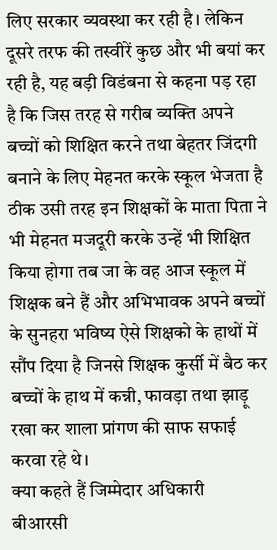लिए सरकार व्यवस्था कर रही है। लेकिन दूसरे तरफ की तस्वीरें कुछ और भी बयां कर रही है, यह बड़ी विडंबना से कहना पड़ रहा है कि जिस तरह से गरीब व्यक्ति अपने बच्चों को शिक्षित करने तथा बेहतर जिंदगी बनाने के लिए मेहनत करके स्कूल भेजता है ठीक उसी तरह इन शिक्षकों के माता पिता ने भी मेहनत मजदूरी करके उन्हें भी शिक्षित किया होगा तब जा के वह आज स्कूल में शिक्षक बने हैं और अभिभावक अपने बच्चों के सुनहरा भविष्य ऐसे शिक्षको के हाथों में सौंप दिया है जिनसे शिक्षक कुर्सी में बैठ कर बच्चों के हाथ में कन्नी, फावड़ा तथा झाड़ू रखा कर शाला प्रांगण की साफ सफाई करवा रहे थे।
क्या कहते हैं जिम्मेदार अधिकारी
बीआरसी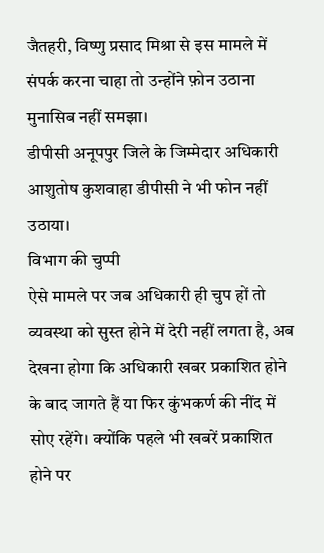जैतहरी, विष्णु प्रसाद मिश्रा से इस मामले में संपर्क करना चाहा तो उन्होंने फ़ोन उठाना मुनासिब नहीं समझा।
डीपीसी अनूपपुर जिले के जिम्मेदार अधिकारी आशुतोष कुशवाहा डीपीसी ने भी फोन नहीं उठाया।
विभाग की चुप्पी
ऐसे मामले पर जब अधिकारी ही चुप हों तो व्यवस्था को सुस्त होने में देरी नहीं लगता है, अब देखना होगा कि अधिकारी खबर प्रकाशित होने के बाद जागते हैं या फिर कुंभकर्ण की नींद में सोए रहेंगे। क्योंकि पहले भी खबरें प्रकाशित होने पर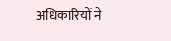अधिकारियों ने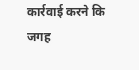कार्रवाई करने कि जगह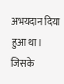अभयदान दिया हुआ था। जिसके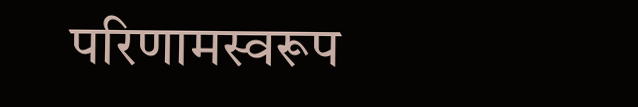परिणामस्वरूप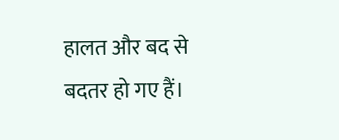हालत और बद से बदतर हो गए हैं।